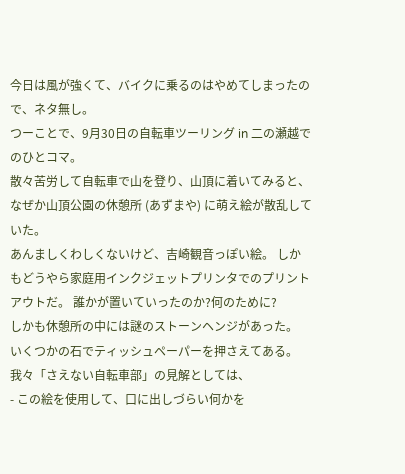今日は風が強くて、バイクに乗るのはやめてしまったので、ネタ無し。
つーことで、9月30日の自転車ツーリング in 二の瀬越でのひとコマ。
散々苦労して自転車で山を登り、山頂に着いてみると、 なぜか山頂公園の休憩所 (あずまや) に萌え絵が散乱していた。
あんましくわしくないけど、吉崎観音っぽい絵。 しかもどうやら家庭用インクジェットプリンタでのプリントアウトだ。 誰かが置いていったのか?何のために?
しかも休憩所の中には謎のストーンヘンジがあった。 いくつかの石でティッシュペーパーを押さえてある。
我々「さえない自転車部」の見解としては、
- この絵を使用して、口に出しづらい何かを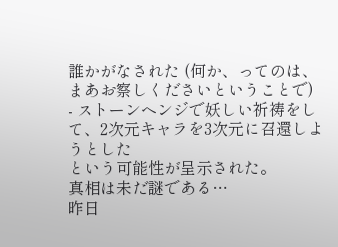誰かがなされた (何か、ってのは、まあお察しくださいということで)
- ストーンヘンジで妖しい祈祷をして、2次元キャラを3次元に召還しようとした
という可能性が呈示された。
真相は未だ謎である…
昨日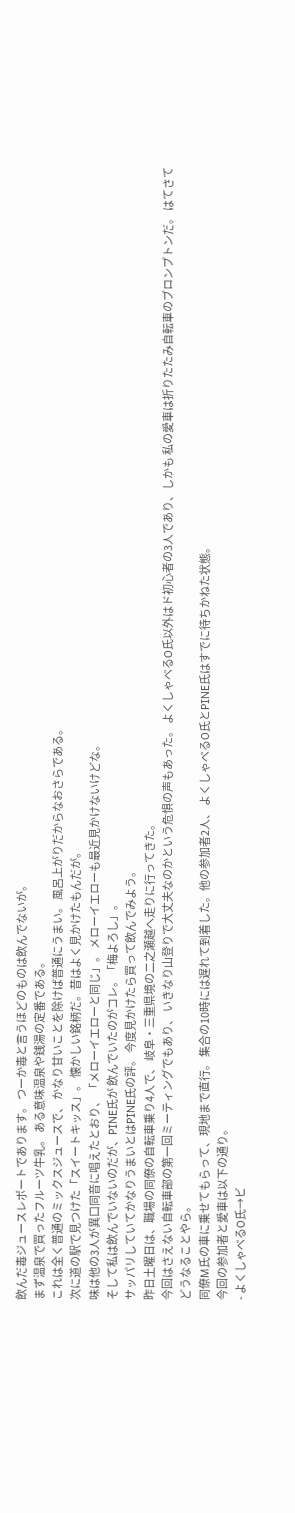飲んだ毒ジュースレポートであります。 つーか毒と言うほどのものは飲んでないが。
まず温泉で買ったフルーツ牛乳。 ある意味温泉や銭湯の定番である。
これは全く普通のミックスジュースで、 かなり甘いことを除けば普通にうまい。 風呂上がりだからなおさらである。
次に道の駅で見つけた「スイートキッス」。 懐かしい銘柄だ。昔はよく見かけたもんだが。
味は他の3人が異口同音に唱えたとおり、 「メローイエローと同じ」。 メローイエローも最近見かけないけどな。
そして私は飲んでいないのだが、PINE氏が 飲んでいたのがコレ。「梅よろし」。
サッパリしていてかなりうまいとはPINE氏の評。 今度見かけたら買って飲んでみよう。
昨日土曜日は、職場の同僚の自転車乗り4人で、 岐阜・三重県境の二之瀬越へ走りに行ってきた。
今回はさえない自転車部の第一回ミーティングでもあり、 いきなり山登りで大丈夫なのかという危惧の声もあった。 よくしゃべるO氏以外はド初心者の3人であり、しかも 私の愛車は折りたたみ自転車のブロンプトンだ。 はてさてどうなることやら。
同僚M氏の車に乗せてもらって、現地まで直行。 集合の10時には遅れて到着した。他の参加者2人、 よくしゃべるO氏とPINE氏はすでに待ちかねた状態。
今回の参加者と愛車は以下の通り。
- よくしゃべるO氏→ビ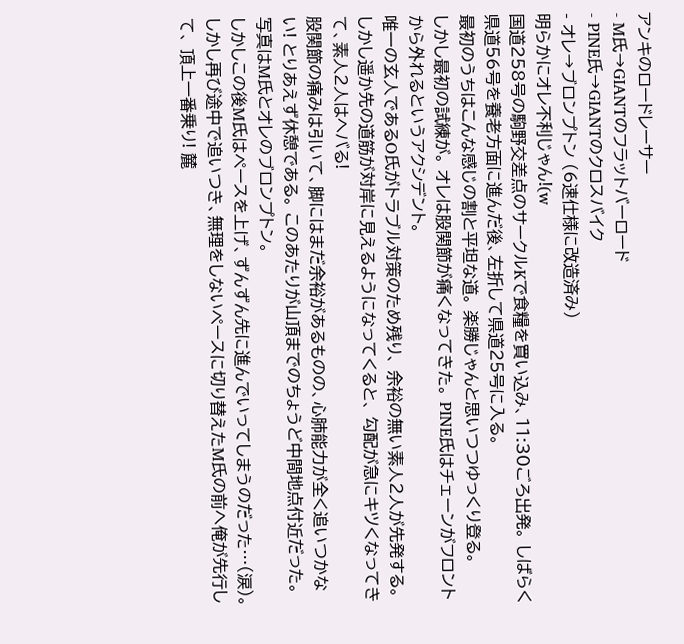アンキのロードレーサー
- M氏→GIANTのフラットバーロード
- PINE氏→GIANTのクロスバイク
- オレ→ブロンプトン (6速仕様に改造済み)
明らかにオレ不利じゃん!(w
国道258号の駒野交差点のサークルKで食糧を買い込み、11:30ごろ出発。 しばらく県道56号を養老方面に進んだ後、左折して県道25号に入る。
最初のうちはこんな感じの割と平坦な道。 楽勝じゃんと思いつつゆっくり登る。
しかし最初の試練が。 オレは股関節が痛くなってきた。 PINE氏はチェーンがフロントから外れるというアクシデント。
唯一の玄人であるO氏がトラブル対策のため残り、 余裕の無い素人2人が先発する。
しかし遥か先の道筋が対岸に見えるようになってくると、 勾配が急にキツくなってきて、素人2人はヘバる!
股関節の痛みは引いて、脚にはまだ余裕があるものの、心肺能力が全く追いつかない! とりあえず休憩である。 このあたりが山頂までのちょうど中間地点付近だった。
写真はM氏とオレのブロンプトン。
しかしこの後M氏はペースを上げ、ずんずん先に進んでいってしまうのだった…(涙)。
しかし再び途中で追いつき、無理をしないペースに切り替えたM氏の前へ俺が先行して、 頂上一番乗り! 麓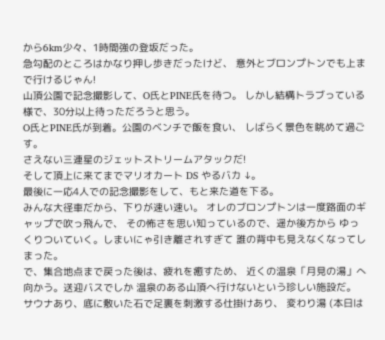から6km少々、1時間強の登坂だった。
急勾配のところはかなり押し歩きだったけど、 意外とブロンプトンでも上まで行けるじゃん!
山頂公園で記念撮影して、O氏とPINE氏を待つ。 しかし結構トラブっている様で、30分以上待っただろうと思う。
O氏とPINE氏が到着。公園のベンチで飯を食い、 しばらく景色を眺めて過ごす。
さえない三連星のジェットストリームアタックだ!
そして頂上に来てまでマリオカート DS やるバカ ↓。
最後に一応4人での記念撮影をして、もと来た道を下る。
みんな大径車だから、下りが速い速い。 オレのブロンプトンは一度路面のギャップで吹っ飛んで、 その怖さを思い知っているので、遥か後方から ゆっくりついていく。しまいにゃ引き離されすぎて 誰の背中も見えなくなってしまった。
で、集合地点まで戻った後は、疲れを癒すため、 近くの温泉「月見の湯」へ向かう。送迎バスでしか 温泉のある山頂へ行けないという珍しい施設だ。
サウナあり、底に敷いた石で足裏を刺激する仕掛けあり、 変わり湯 (本日は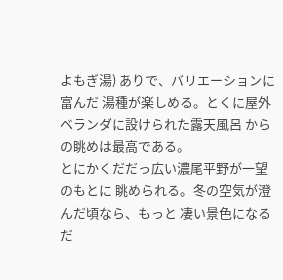よもぎ湯) ありで、バリエーションに富んだ 湯種が楽しめる。とくに屋外ベランダに設けられた露天風呂 からの眺めは最高である。
とにかくだだっ広い濃尾平野が一望のもとに 眺められる。冬の空気が澄んだ頃なら、もっと 凄い景色になるだ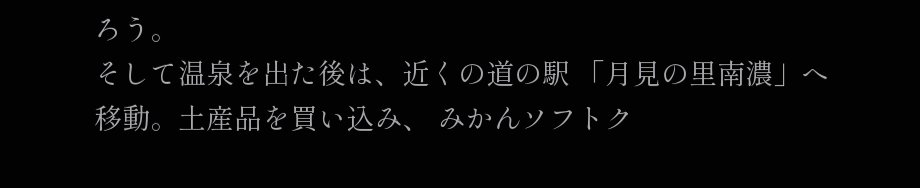ろう。
そして温泉を出た後は、近くの道の駅 「月見の里南濃」へ移動。土産品を買い込み、 みかんソフトク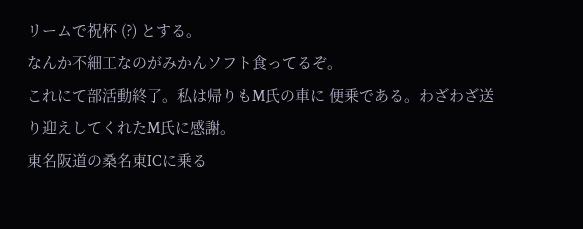リームで祝杯 (?) とする。
なんか不細工なのがみかんソフト食ってるぞ。
これにて部活動終了。私は帰りもM氏の車に 便乗である。わざわざ送り迎えしてくれたM氏に感謝。
東名阪道の桑名東ICに乗る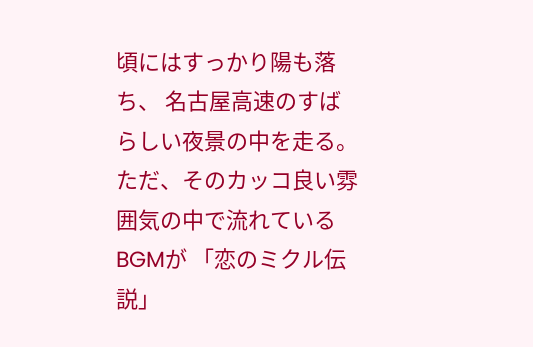頃にはすっかり陽も落ち、 名古屋高速のすばらしい夜景の中を走る。 ただ、そのカッコ良い雰囲気の中で流れているBGMが 「恋のミクル伝説」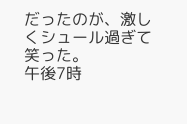だったのが、激しくシュール過ぎて笑った。
午後7時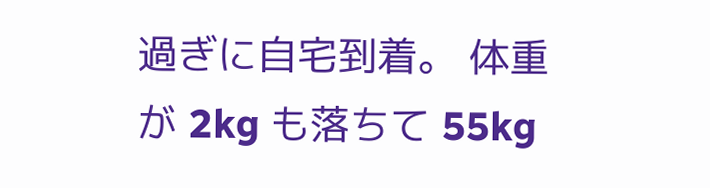過ぎに自宅到着。 体重が 2kg も落ちて 55kg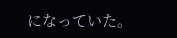になっていた。